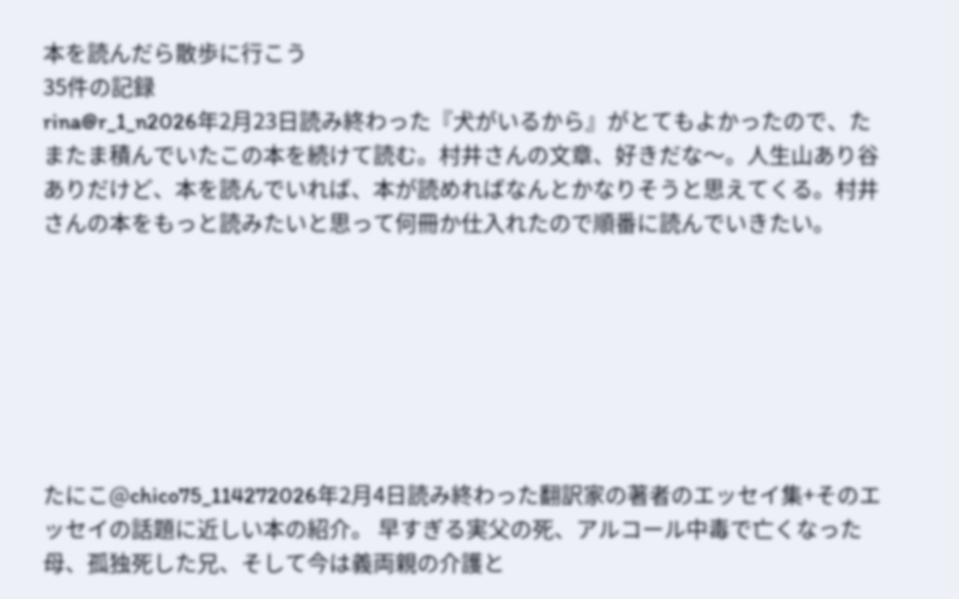本を読んだら散歩に行こう
35件の記録
rina@r_1_n2026年2月23日読み終わった『犬がいるから』がとてもよかったので、たまたま積んでいたこの本を続けて読む。村井さんの文章、好きだな〜。人生山あり谷ありだけど、本を読んでいれば、本が読めればなんとかなりそうと思えてくる。村井さんの本をもっと読みたいと思って何冊か仕入れたので順番に読んでいきたい。







たにこ@chico75_114272026年2月4日読み終わった翻訳家の著者のエッセイ集+そのエッセイの話題に近しい本の紹介。 早すぎる実父の死、アルコール中毒で亡くなった母、孤独死した兄、そして今は義両親の介護と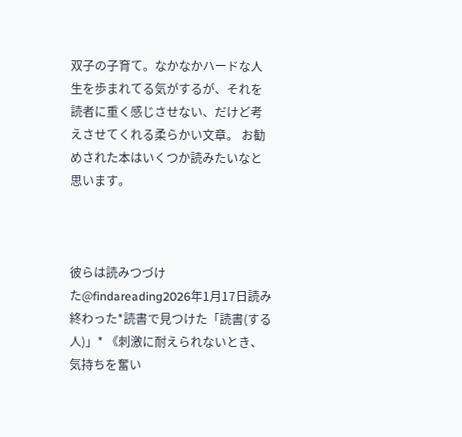双子の子育て。なかなかハードな人生を歩まれてる気がするが、それを読者に重く感じさせない、だけど考えさせてくれる柔らかい文章。 お勧めされた本はいくつか読みたいなと思います。



彼らは読みつづけた@findareading2026年1月17日読み終わった*読書で見つけた「読書(する人)」* 《刺激に耐えられないとき、気持ちを奮い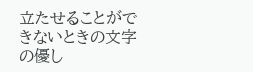立たせることができないときの文字の優し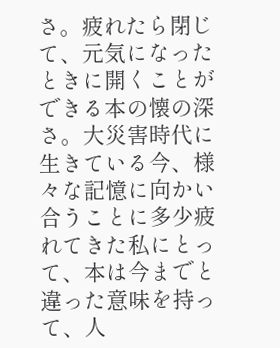さ。疲れたら閉じて、元気になったときに開くことができる本の懐の深さ。大災害時代に生きている今、様々な記憶に向かい合うことに多少疲れてきた私にとって、本は今までと違った意味を持って、人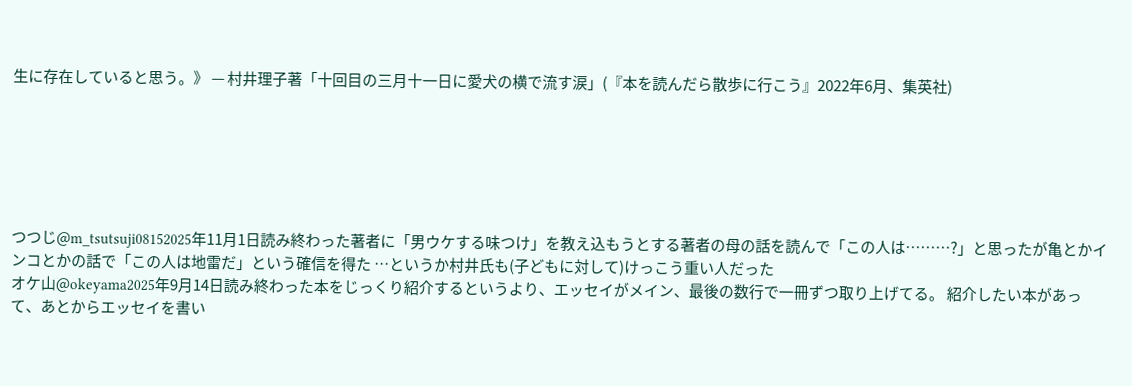生に存在していると思う。》 — 村井理子著「十回目の三月十一日に愛犬の横で流す涙」(『本を読んだら散歩に行こう』2022年6月、集英社)






つつじ@m_tsutsuji08152025年11月1日読み終わった著者に「男ウケする味つけ」を教え込もうとする著者の母の話を読んで「この人は………?」と思ったが亀とかインコとかの話で「この人は地雷だ」という確信を得た …というか村井氏も(子どもに対して)けっこう重い人だった
オケ山@okeyama2025年9月14日読み終わった本をじっくり紹介するというより、エッセイがメイン、最後の数行で一冊ずつ取り上げてる。 紹介したい本があって、あとからエッセイを書い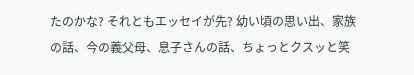たのかな? それともエッセイが先? 幼い頃の思い出、家族の話、今の義父母、息子さんの話、ちょっとクスッと笑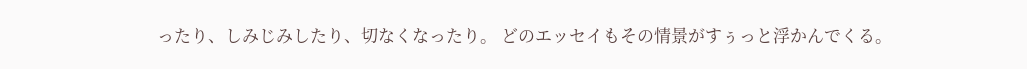ったり、しみじみしたり、切なくなったり。 どのエッセイもその情景がすぅっと浮かんでくる。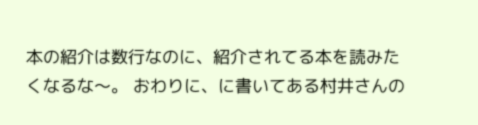本の紹介は数行なのに、紹介されてる本を読みたくなるな〜。 おわりに、に書いてある村井さんの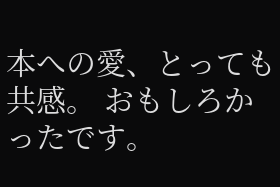本への愛、とっても共感。 おもしろかったです。